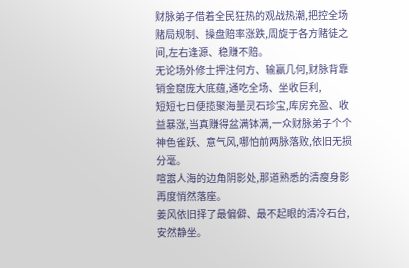财脉弟子借着全民狂热的观战热潮,把控全场赌局规制、操盘赔率涨跌,周旋于各方赌徒之间,左右逢源、稳赚不赔。
无论场外修士押注何方、输赢几何,财脉背靠销金窟庞大底蕴,通吃全场、坐收巨利,
短短七日便揽聚海量灵石珍宝,库房充盈、收益暴涨,当真赚得盆满钵满,一众财脉弟子个个神色雀跃、意气风,哪怕前两脉落败,依旧无损分毫。
喧嚣人海的边角阴影处,那道熟悉的清瘦身影再度悄然落座。
姜风依旧择了最偏僻、最不起眼的清冷石台,安然静坐。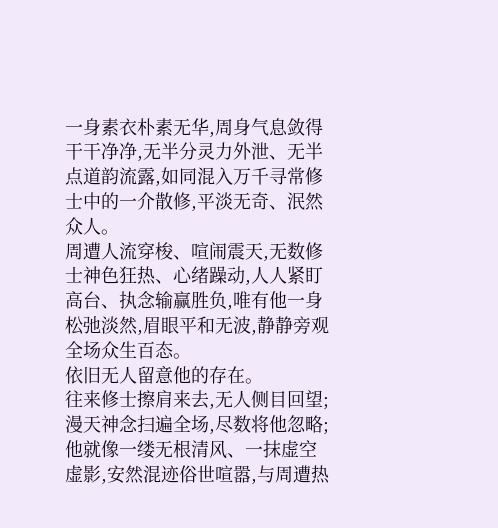一身素衣朴素无华,周身气息敛得干干净净,无半分灵力外泄、无半点道韵流露,如同混入万千寻常修士中的一介散修,平淡无奇、泯然众人。
周遭人流穿梭、喧闹震天,无数修士神色狂热、心绪躁动,人人紧盯高台、执念输赢胜负,唯有他一身松弛淡然,眉眼平和无波,静静旁观全场众生百态。
依旧无人留意他的存在。
往来修士擦肩来去,无人侧目回望;漫天神念扫遍全场,尽数将他忽略;
他就像一缕无根清风、一抹虚空虚影,安然混迹俗世喧嚣,与周遭热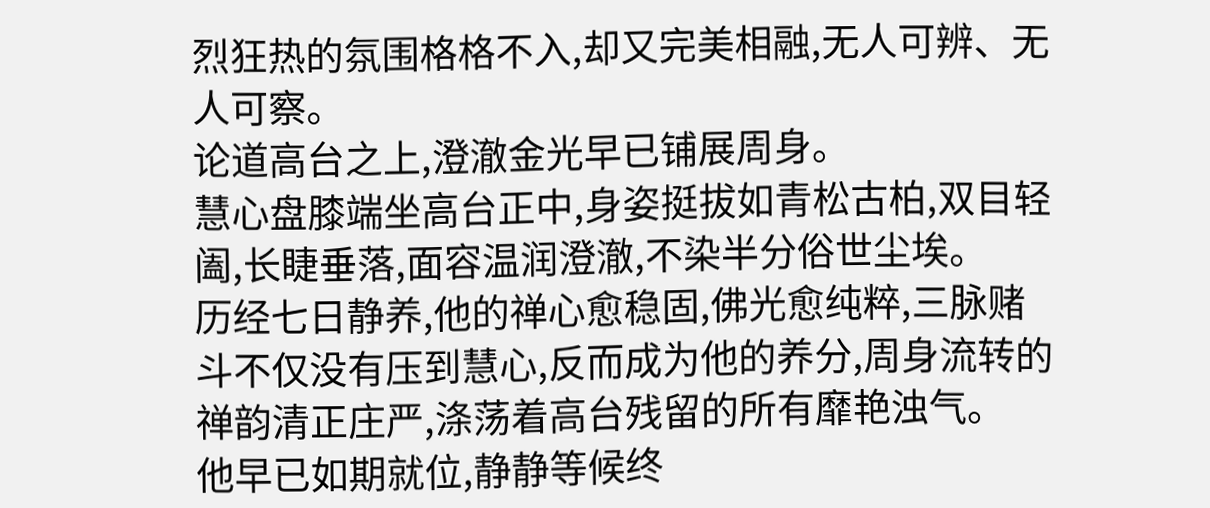烈狂热的氛围格格不入,却又完美相融,无人可辨、无人可察。
论道高台之上,澄澈金光早已铺展周身。
慧心盘膝端坐高台正中,身姿挺拔如青松古柏,双目轻阖,长睫垂落,面容温润澄澈,不染半分俗世尘埃。
历经七日静养,他的禅心愈稳固,佛光愈纯粹,三脉赌斗不仅没有压到慧心,反而成为他的养分,周身流转的禅韵清正庄严,涤荡着高台残留的所有靡艳浊气。
他早已如期就位,静静等候终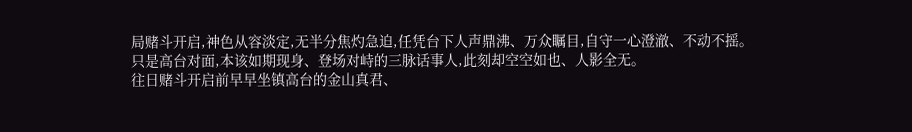局赌斗开启,神色从容淡定,无半分焦灼急迫,任凭台下人声鼎沸、万众瞩目,自守一心澄澈、不动不摇。
只是高台对面,本该如期现身、登场对峙的三脉话事人,此刻却空空如也、人影全无。
往日赌斗开启前早早坐镇高台的金山真君、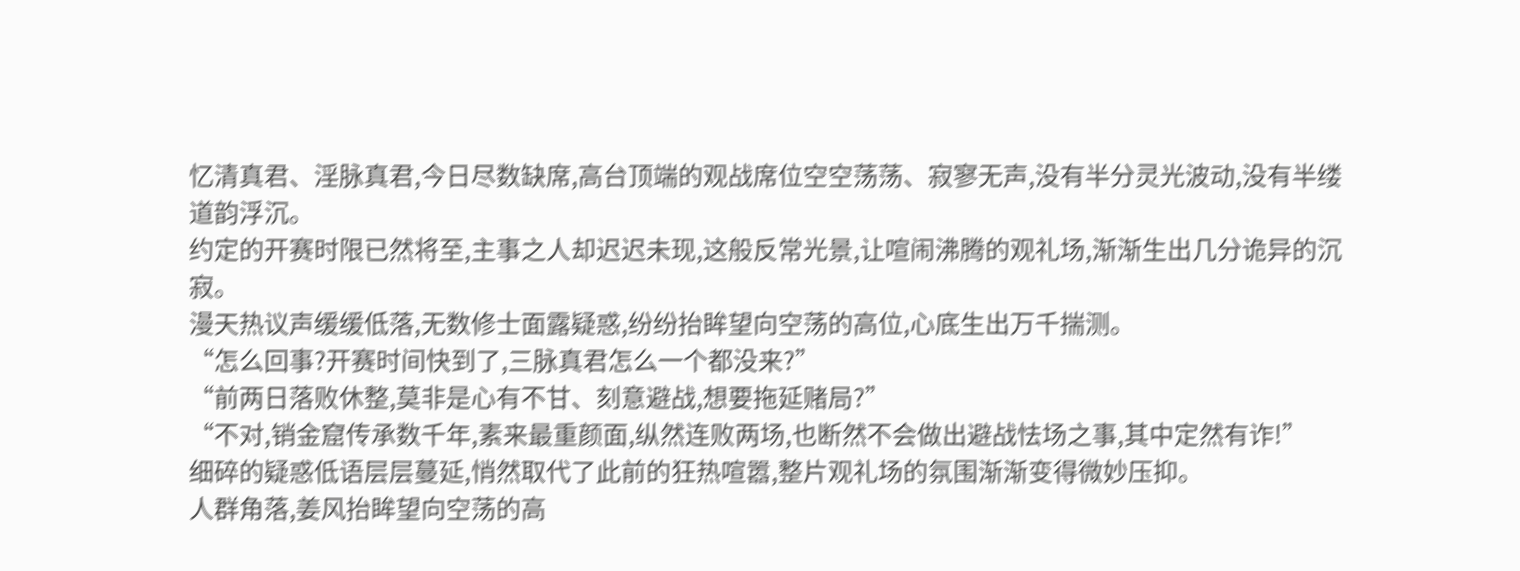忆清真君、淫脉真君,今日尽数缺席,高台顶端的观战席位空空荡荡、寂寥无声,没有半分灵光波动,没有半缕道韵浮沉。
约定的开赛时限已然将至,主事之人却迟迟未现,这般反常光景,让喧闹沸腾的观礼场,渐渐生出几分诡异的沉寂。
漫天热议声缓缓低落,无数修士面露疑惑,纷纷抬眸望向空荡的高位,心底生出万千揣测。
“怎么回事?开赛时间快到了,三脉真君怎么一个都没来?”
“前两日落败休整,莫非是心有不甘、刻意避战,想要拖延赌局?”
“不对,销金窟传承数千年,素来最重颜面,纵然连败两场,也断然不会做出避战怯场之事,其中定然有诈!”
细碎的疑惑低语层层蔓延,悄然取代了此前的狂热喧嚣,整片观礼场的氛围渐渐变得微妙压抑。
人群角落,姜风抬眸望向空荡的高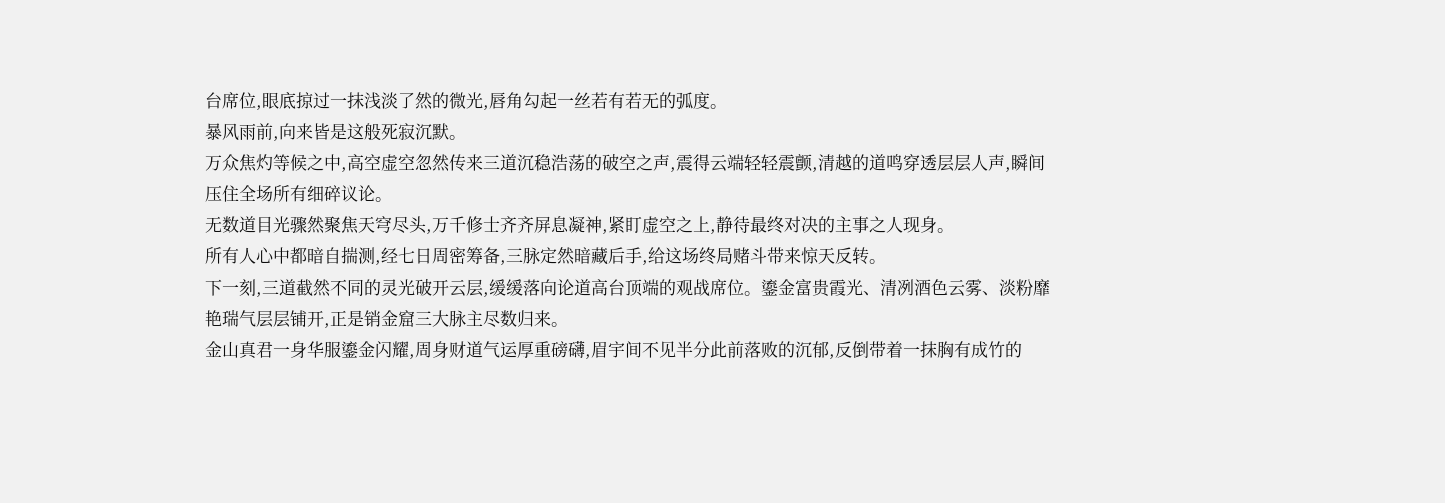台席位,眼底掠过一抹浅淡了然的微光,唇角勾起一丝若有若无的弧度。
暴风雨前,向来皆是这般死寂沉默。
万众焦灼等候之中,高空虚空忽然传来三道沉稳浩荡的破空之声,震得云端轻轻震颤,清越的道鸣穿透层层人声,瞬间压住全场所有细碎议论。
无数道目光骤然聚焦天穹尽头,万千修士齐齐屏息凝神,紧盯虚空之上,静待最终对决的主事之人现身。
所有人心中都暗自揣测,经七日周密筹备,三脉定然暗藏后手,给这场终局赌斗带来惊天反转。
下一刻,三道截然不同的灵光破开云层,缓缓落向论道高台顶端的观战席位。鎏金富贵霞光、清冽酒色云雾、淡粉靡艳瑞气层层铺开,正是销金窟三大脉主尽数归来。
金山真君一身华服鎏金闪耀,周身财道气运厚重磅礴,眉宇间不见半分此前落败的沉郁,反倒带着一抹胸有成竹的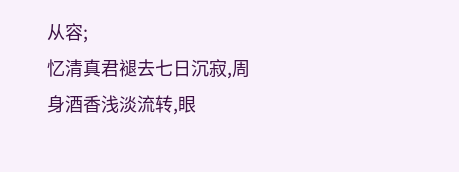从容;
忆清真君褪去七日沉寂,周身酒香浅淡流转,眼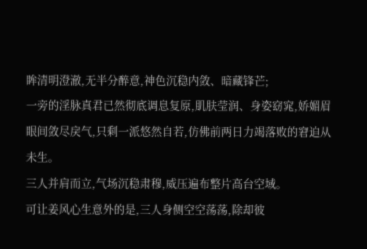眸清明澄澈,无半分醉意,神色沉稳内敛、暗藏锋芒;
一旁的淫脉真君已然彻底调息复原,肌肤莹润、身姿窈窕,娇媚眉眼间敛尽戾气,只剩一派悠然自若,仿佛前两日力竭落败的窘迫从未生。
三人并肩而立,气场沉稳肃穆,威压遍布整片高台空域。
可让姜风心生意外的是,三人身侧空空荡荡,除却彼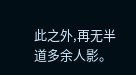此之外,再无半道多余人影。